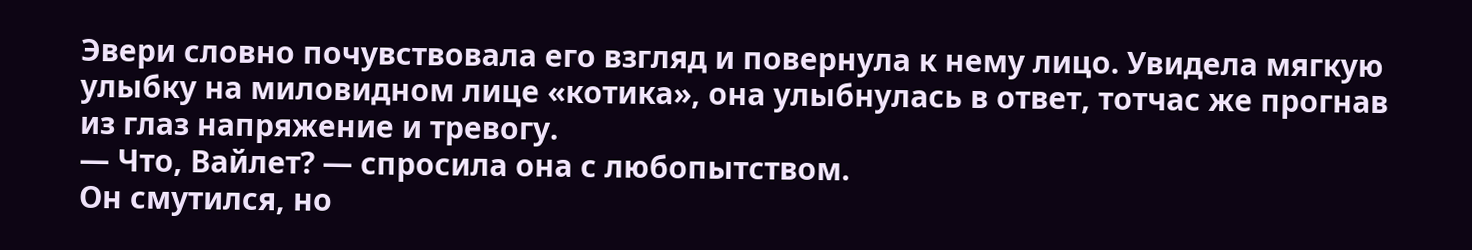Эвери словно почувствовала его взгляд и повернула к нему лицо. Увидела мягкую улыбку на миловидном лице «котика», она улыбнулась в ответ, тотчас же прогнав из глаз напряжение и тревогу.
— Что, Вайлет? — спросила она с любопытством.
Он смутился, но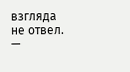взгляда не отвел.
—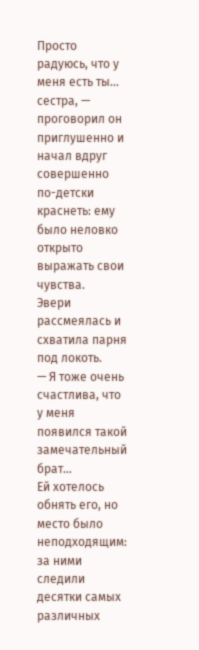Просто радуюсь, что у меня есть ты… сестра, — проговорил он приглушенно и начал вдруг совершенно по-детски краснеть: ему было неловко открыто выражать свои чувства.
Эвери рассмеялась и схватила парня под локоть.
— Я тоже очень счастлива, что у меня появился такой замечательный брат…
Ей хотелось обнять его, но место было неподходящим: за ними следили десятки самых различных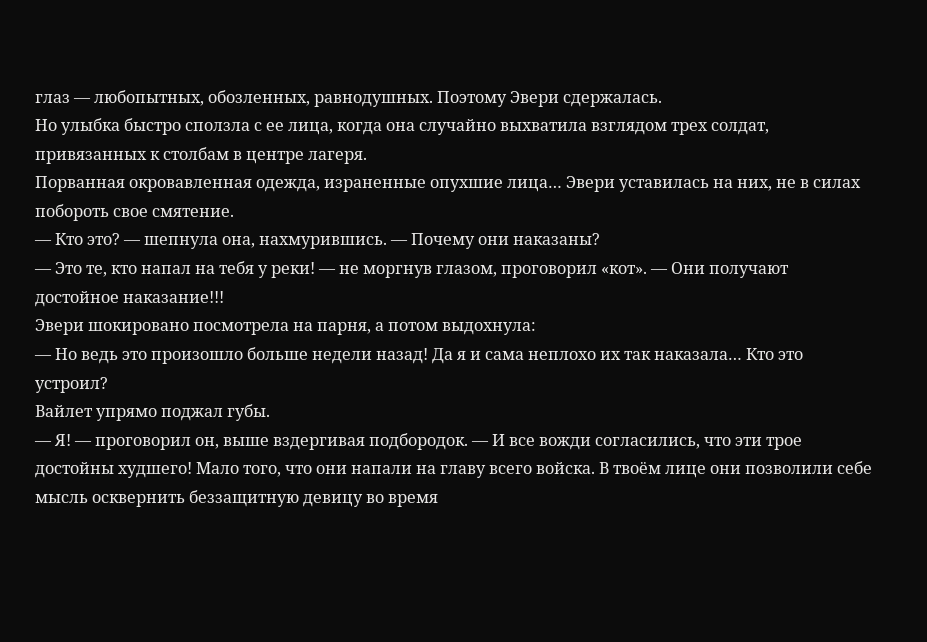глаз — любопытных, обозленных, равнодушных. Поэтому Эвери сдержалась.
Но улыбка быстро сползла с ее лица, когда она случайно выхватила взглядом трех солдат, привязанных к столбам в центре лагеря.
Порванная окровавленная одежда, израненные опухшие лица… Эвери уставилась на них, не в силах побороть свое смятение.
— Кто это? — шепнула она, нахмурившись. — Почему они наказаны?
— Это те, кто напал на тебя у реки! — не моргнув глазом, проговорил «кот». — Они получают достойное наказание!!!
Эвери шокировано посмотрела на парня, а потом выдохнула:
— Но ведь это произошло больше недели назад! Да я и сама неплохо их так наказала… Кто это устроил?
Вайлет упрямо поджал губы.
— Я! — проговорил он, выше вздергивая подбородок. — И все вожди согласились, что эти трое достойны худшего! Мало того, что они напали на главу всего войска. В твоём лице они позволили себе мысль осквернить беззащитную девицу во время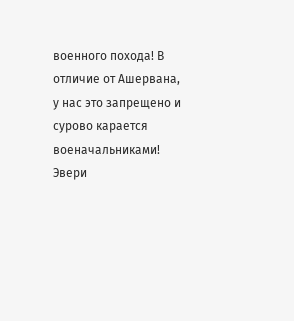военного похода! В отличие от Ашервана, у нас это запрещено и сурово карается военачальниками!
Эвери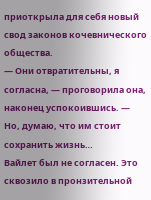приоткрыла для себя новый свод законов кочевнического общества.
— Они отвратительны, я согласна, — проговорила она, наконец успокоившись. — Но, думаю, что им стоит сохранить жизнь…
Вайлет был не согласен. Это сквозило в пронзительной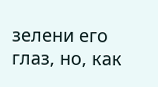зелени его глаз, но, как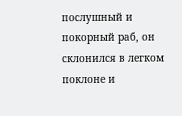послушный и покорный раб, он склонился в легком поклоне и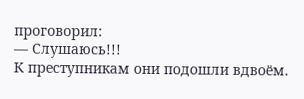проговорил:
— Слушаюсь!!!
К преступникам они подошли вдвоём.